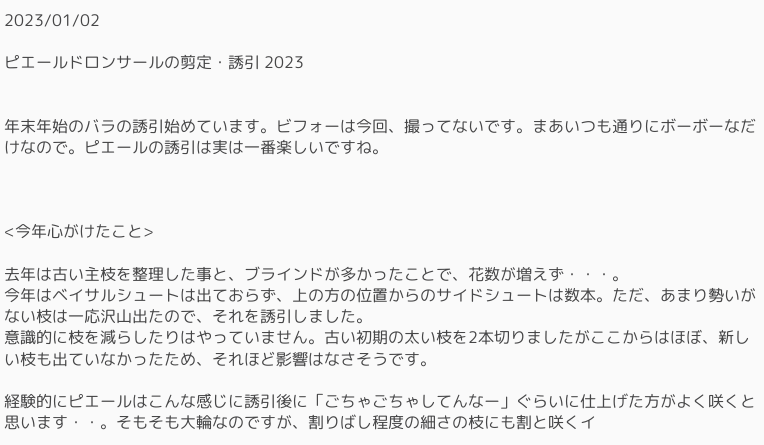2023/01/02

ピエールドロンサールの剪定・誘引 2023


年末年始のバラの誘引始めています。ビフォーは今回、撮ってないです。まあいつも通りにボーボーなだけなので。ピエールの誘引は実は一番楽しいですね。



<今年心がけたこと>

去年は古い主枝を整理した事と、ブラインドが多かったことで、花数が増えず・・・。
今年はベイサルシュートは出ておらず、上の方の位置からのサイドシュートは数本。ただ、あまり勢いがない枝は一応沢山出たので、それを誘引しました。
意識的に枝を減らしたりはやっていません。古い初期の太い枝を2本切りましたがここからはほぼ、新しい枝も出ていなかったため、それほど影響はなさそうです。

経験的にピエールはこんな感じに誘引後に「ごちゃごちゃしてんなー」ぐらいに仕上げた方がよく咲くと思います・・。そもそも大輪なのですが、割りばし程度の細さの枝にも割と咲くイ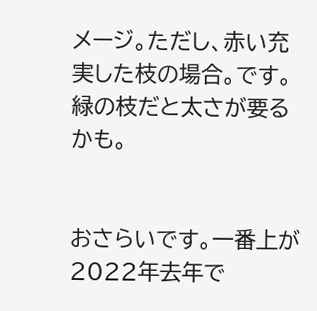メージ。ただし、赤い充実した枝の場合。です。緑の枝だと太さが要るかも。


おさらいです。一番上が2022年去年で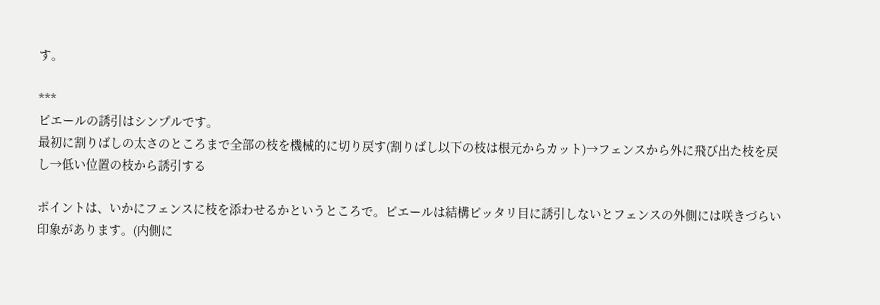す。

***
ピエールの誘引はシンプルです。
最初に割りばしの太さのところまで全部の枝を機械的に切り戻す(割りばし以下の枝は根元からカット)→フェンスから外に飛び出た枝を戻し→低い位置の枝から誘引する

ポイントは、いかにフェンスに枝を添わせるかというところで。ピエールは結構ピッタリ目に誘引しないとフェンスの外側には咲きづらい印象があります。(内側に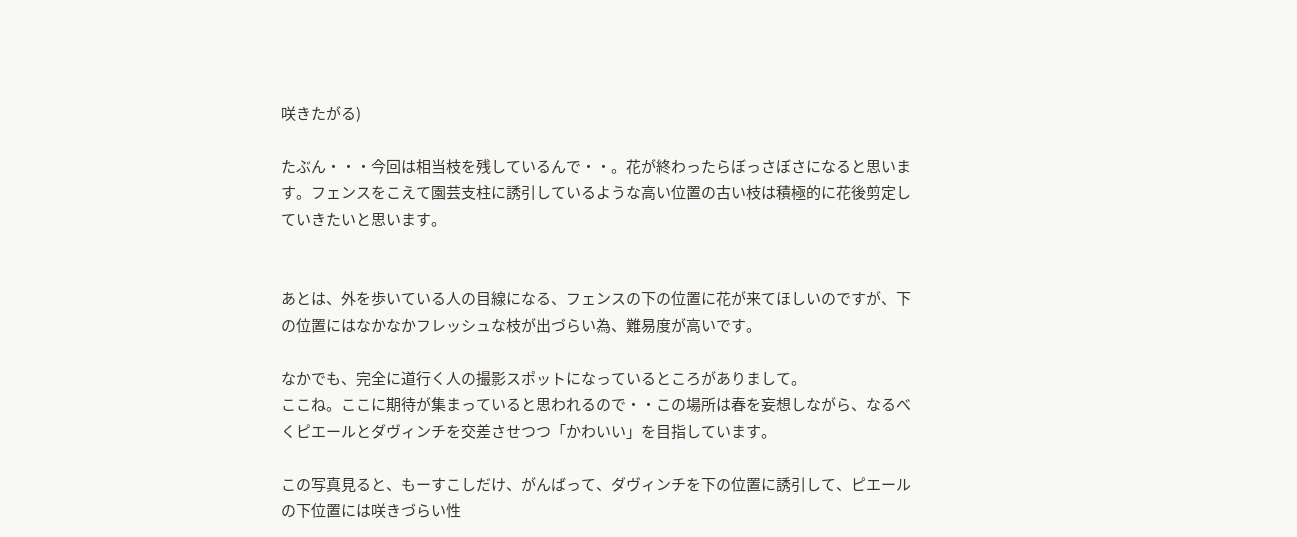咲きたがる)

たぶん・・・今回は相当枝を残しているんで・・。花が終わったらぼっさぼさになると思います。フェンスをこえて園芸支柱に誘引しているような高い位置の古い枝は積極的に花後剪定していきたいと思います。


あとは、外を歩いている人の目線になる、フェンスの下の位置に花が来てほしいのですが、下の位置にはなかなかフレッシュな枝が出づらい為、難易度が高いです。

なかでも、完全に道行く人の撮影スポットになっているところがありまして。
ここね。ここに期待が集まっていると思われるので・・この場所は春を妄想しながら、なるべくピエールとダヴィンチを交差させつつ「かわいい」を目指しています。

この写真見ると、もーすこしだけ、がんばって、ダヴィンチを下の位置に誘引して、ピエールの下位置には咲きづらい性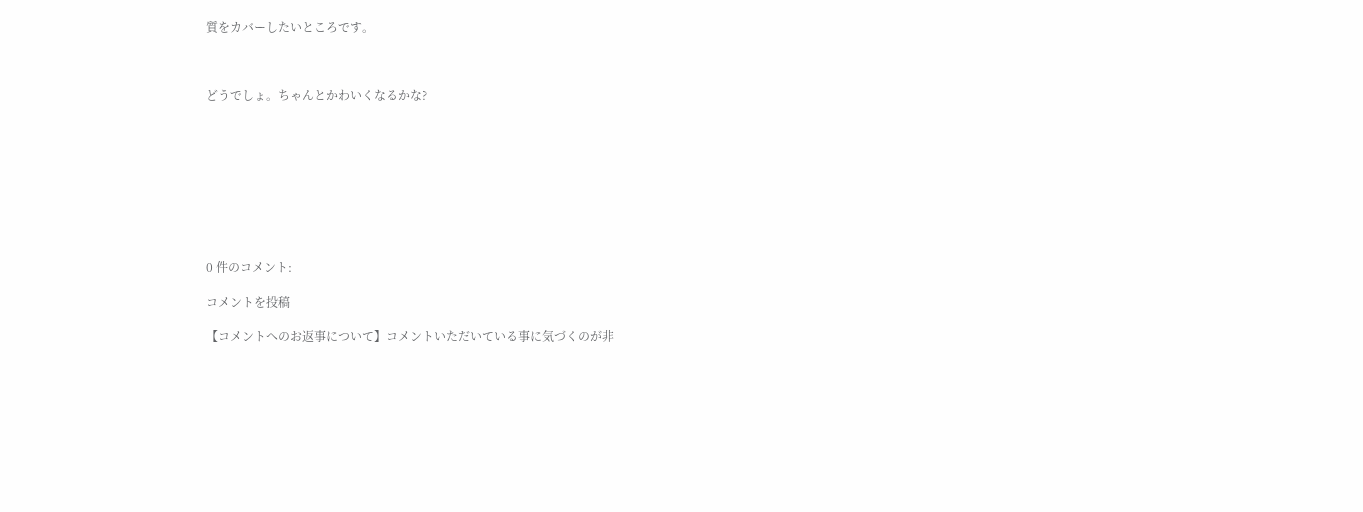質をカバーしたいところです。



どうでしょ。ちゃんとかわいくなるかな?









0 件のコメント:

コメントを投稿

【コメントへのお返事について】コメントいただいている事に気づくのが非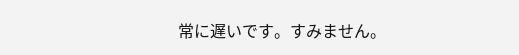常に遅いです。すみません。